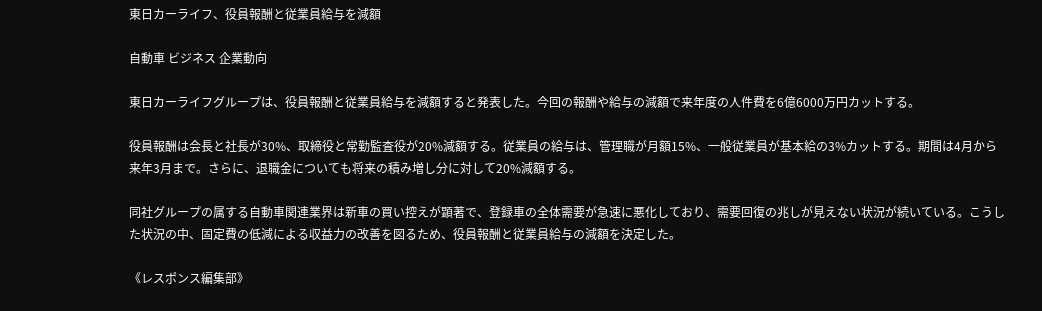東日カーライフ、役員報酬と従業員給与を減額

自動車 ビジネス 企業動向

東日カーライフグループは、役員報酬と従業員給与を減額すると発表した。今回の報酬や給与の減額で来年度の人件費を6億6000万円カットする。

役員報酬は会長と社長が30%、取締役と常勤監査役が20%減額する。従業員の給与は、管理職が月額15%、一般従業員が基本給の3%カットする。期間は4月から来年3月まで。さらに、退職金についても将来の積み増し分に対して20%減額する。

同社グループの属する自動車関連業界は新車の買い控えが顕著で、登録車の全体需要が急速に悪化しており、需要回復の兆しが見えない状況が続いている。こうした状況の中、固定費の低減による収益力の改善を図るため、役員報酬と従業員給与の減額を決定した。

《レスポンス編集部》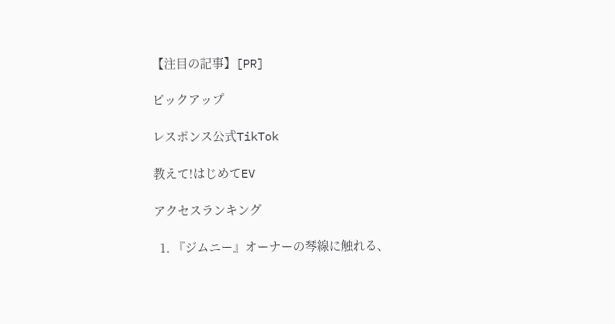【注目の記事】[PR]

ピックアップ

レスポンス公式TikTok

教えて!はじめてEV

アクセスランキング

  1. 『ジムニー』オーナーの琴線に触れる、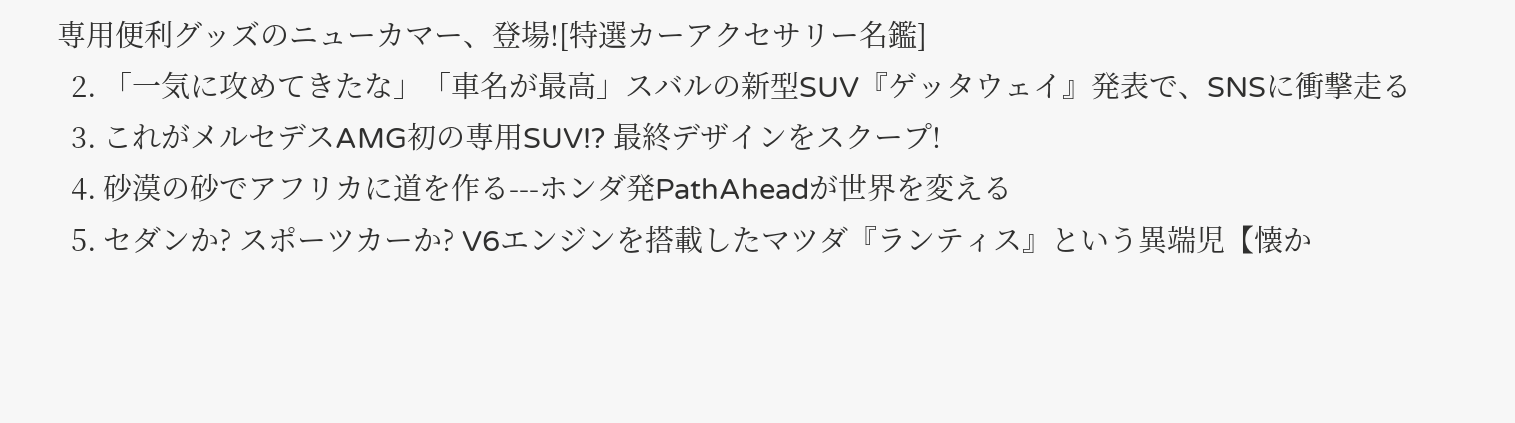専用便利グッズのニューカマー、登場![特選カーアクセサリー名鑑]
  2. 「一気に攻めてきたな」「車名が最高」スバルの新型SUV『ゲッタウェイ』発表で、SNSに衝撃走る
  3. これがメルセデスAMG初の専用SUV!? 最終デザインをスクープ!
  4. 砂漠の砂でアフリカに道を作る---ホンダ発PathAheadが世界を変える
  5. セダンか? スポーツカーか? V6エンジンを搭載したマツダ『ランティス』という異端児【懐か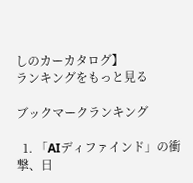しのカーカタログ】
ランキングをもっと見る

ブックマークランキング

  1. 「AIディファインド」の衝撃、日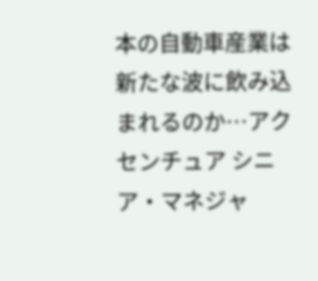本の自動車産業は新たな波に飲み込まれるのか…アクセンチュア シニア・マネジャ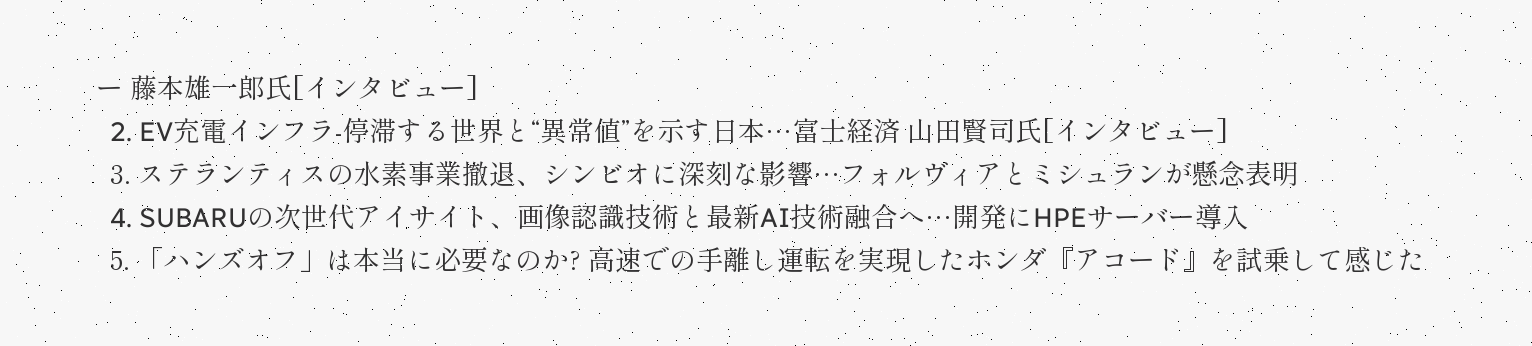ー 藤本雄一郎氏[インタビュー]
  2. EV充電インフラ-停滞する世界と“異常値”を示す日本…富士経済 山田賢司氏[インタビュー]
  3. ステランティスの水素事業撤退、シンビオに深刻な影響…フォルヴィアとミシュランが懸念表明
  4. SUBARUの次世代アイサイト、画像認識技術と最新AI技術融合へ…開発にHPEサーバー導入
  5. 「ハンズオフ」は本当に必要なのか? 高速での手離し運転を実現したホンダ『アコード』を試乗して感じた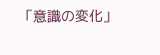「意識の変化」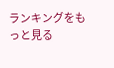ランキングをもっと見る